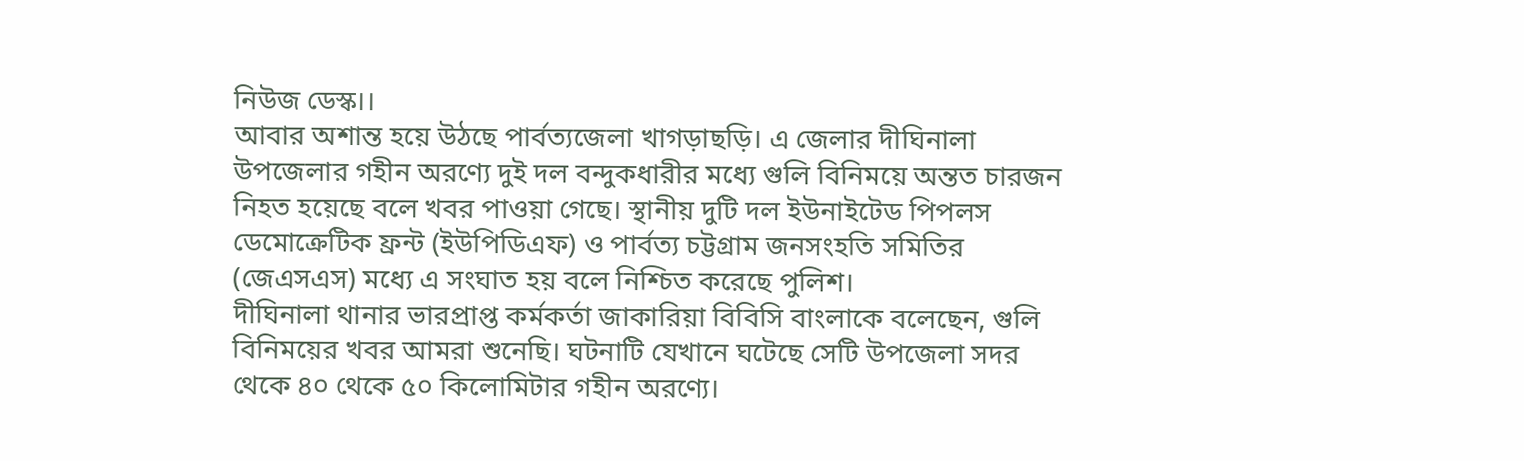নিউজ ডেস্ক।।
আবার অশান্ত হয়ে উঠছে পার্বত্যজেলা খাগড়াছড়ি। এ জেলার দীঘিনালা উপজেলার গহীন অরণ্যে দুই দল বন্দুকধারীর মধ্যে গুলি বিনিময়ে অন্তত চারজন নিহত হয়েছে বলে খবর পাওয়া গেছে। স্থানীয় দুটি দল ইউনাইটেড পিপলস ডেমোক্রেটিক ফ্রন্ট (ইউপিডিএফ) ও পার্বত্য চট্টগ্রাম জনসংহতি সমিতির (জেএসএস) মধ্যে এ সংঘাত হয় বলে নিশ্চিত করেছে পুলিশ।
দীঘিনালা থানার ভারপ্রাপ্ত কর্মকর্তা জাকারিয়া বিবিসি বাংলাকে বলেছেন, গুলি বিনিময়ের খবর আমরা শুনেছি। ঘটনাটি যেখানে ঘটেছে সেটি উপজেলা সদর থেকে ৪০ থেকে ৫০ কিলোমিটার গহীন অরণ্যে।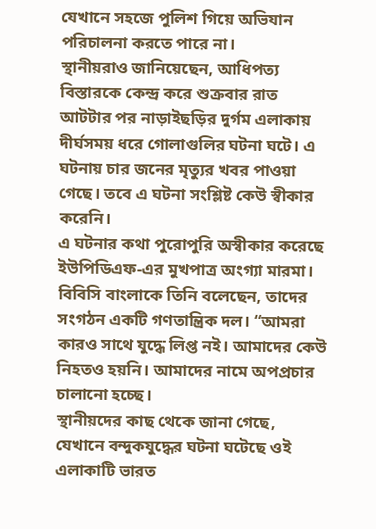যেখানে সহজে পুলিশ গিয়ে অভিযান পরিচালনা করতে পারে না।
স্থানীয়রাও জানিয়েছেন, আধিপত্য বিস্তারকে কেন্দ্র করে শুক্রবার রাত আটটার পর নাড়াইছড়ির দুর্গম এলাকায় দীর্ঘসময় ধরে গোলাগুলির ঘটনা ঘটে। এ ঘটনায় চার জনের মৃত্যুর খবর পাওয়া গেছে। তবে এ ঘটনা সংশ্লিষ্ট কেউ স্বীকার করেনি।
এ ঘটনার কথা পুরোপুরি অস্বীকার করেছে ইউপিডিএফ-এর মুখপাত্র অংগ্যা মারমা। বিবিসি বাংলাকে তিনি বলেছেন, তাদের সংগঠন একটি গণতান্ত্রিক দল। “আমরা কারও সাথে যুদ্ধে লিপ্ত নই। আমাদের কেউ নিহতও হয়নি। আমাদের নামে অপপ্রচার চালানো হচ্ছে।
স্থানীয়দের কাছ থেকে জানা গেছে, যেখানে বন্দুকযুদ্ধের ঘটনা ঘটেছে ওই এলাকাটি ভারত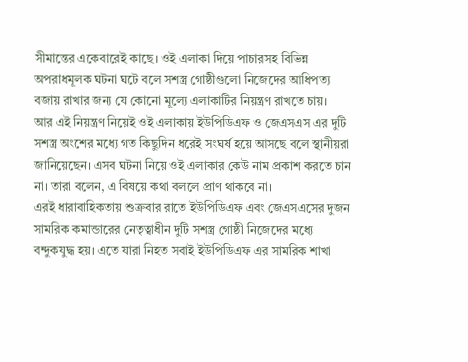সীমান্তের একেবারেই কাছে। ওই এলাকা দিয়ে পাচারসহ বিভিন্ন অপরাধমূলক ঘটনা ঘটে বলে সশস্ত্র গোষ্ঠীগুলো নিজেদের আধিপত্য বজায় রাখার জন্য যে কোনো মূল্যে এলাকাটির নিয়ন্ত্রণ রাখতে চায়।
আর এই নিয়ন্ত্রণ নিয়েই ওই এলাকায় ইউপিডিএফ ও জেএসএস এর দুটি সশস্ত্র অংশের মধ্যে গত কিছুদিন ধরেই সংঘর্ষ হয়ে আসছে বলে স্থানীয়রা জানিয়েছেন। এসব ঘটনা নিয়ে ওই এলাকার কেউ নাম প্রকাশ করতে চান না। তারা বলেন, এ বিষয়ে কথা বললে প্রাণ থাকবে না।
এরই ধারাবাহিকতায় শুক্রবার রাতে ইউপিডিএফ এবং জেএসএসের দুজন সামরিক কমান্ডারের নেতৃত্বাধীন দুটি সশস্ত্র গোষ্ঠী নিজেদের মধ্যে বন্দুকযুদ্ধ হয়। এতে যারা নিহত সবাই ইউপিডিএফ এর সামরিক শাখা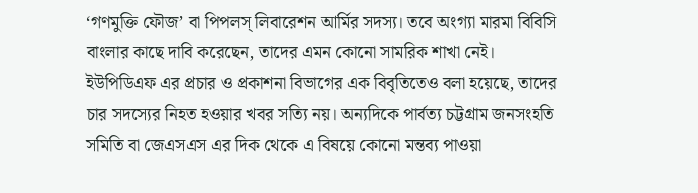‘গণমুক্তি ফৌজ’ বা পিপলস্ লিবারেশন আর্মির সদস্য। তবে অংগ্যা মারমা বিবিসি বাংলার কাছে দাবি করেছেন, তাদের এমন কোনো সামরিক শাখা নেই।
ইউপিডিএফ এর প্রচার ও প্রকাশনা বিভাগের এক বিবৃতিতেও বলা হয়েছে, তাদের চার সদস্যের নিহত হওয়ার খবর সত্যি নয়। অন্যদিকে পার্বত্য চট্টগ্রাম জনসংহতি সমিতি বা জেএসএস এর দিক থেকে এ বিষয়ে কোনো মন্তব্য পাওয়া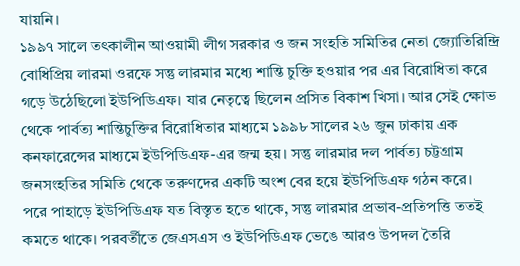যায়নি।
১৯৯৭ সালে তৎকালীন আওয়ামী লীগ সরকার ও জন সংহতি সমিতির নেতা জ্যোতিরিন্দ্রি বোধিপ্রিয় লারমা ওরফে সন্তু লারমার মধ্যে শান্তি চুক্তি হওয়ার পর এর বিরোধিতা করে গড়ে উঠেছিলো ইউপিডিএফ। যার নেতৃত্বে ছিলেন প্রসিত বিকাশ খিসা। আর সেই ক্ষোভ থেকে পার্বত্য শান্তিচুক্তির বিরোধিতার মাধ্যমে ১৯৯৮ সালের ২৬ জুন ঢাকায় এক কনফারেন্সের মাধ্যমে ইউপিডিএফ-এর জন্ম হয়। সন্তু লারমার দল পার্বত্য চট্টগ্রাম জনসংহতির সমিতি থেকে তরুণদের একটি অংশ বের হয়ে ইউপিডিএফ গঠন করে।
পরে পাহাড়ে ইউপিডিএফ যত বিস্তৃত হতে থাকে, সন্তু লারমার প্রভাব-প্রতিপত্তি ততই কমতে থাকে। পরবর্তীতে জেএসএস ও ইউপিডিএফ ভেঙে আরও উপদল তৈরি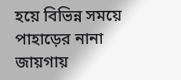হয়ে বিভিন্ন সময়ে পাহাড়ের নানা জায়গায়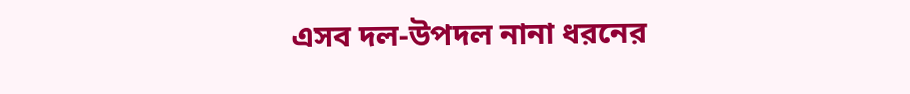এসব দল-উপদল নানা ধরনের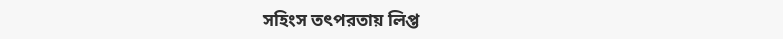সহিংস তৎপরতায় লিপ্ত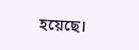হয়েছে।